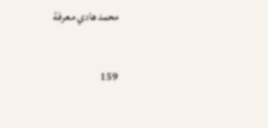محمد هادي معرفة

159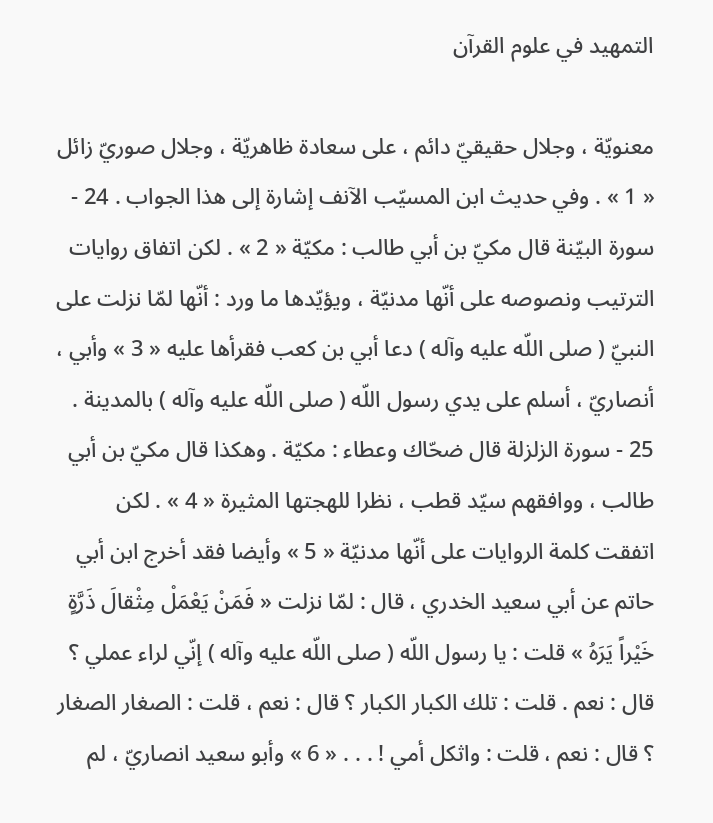التمهيد في علوم القرآن

معنويّة ، وجلال حقيقيّ دائم ، على سعادة ظاهريّة ، وجلال صوريّ زائل « 1 » . وفي حديث ابن المسيّب الآنف إشارة إلى هذا الجواب . 24 - سورة البيّنة قال مكيّ بن أبي طالب : مكيّة « 2 » . لكن اتفاق روايات الترتيب ونصوصه على أنّها مدنيّة ، ويؤيّدها ما ورد : أنّها لمّا نزلت على النبيّ ( صلى اللّه عليه وآله ) دعا أبي بن كعب فقرأها عليه « 3 » وأبي ، أنصاريّ ، أسلم على يدي رسول اللّه ( صلى اللّه عليه وآله ) بالمدينة . 25 - سورة الزلزلة قال ضحّاك وعطاء : مكيّة . وهكذا قال مكيّ بن أبي طالب ، ووافقهم سيّد قطب ، نظرا للهجتها المثيرة « 4 » . لكن اتفقت كلمة الروايات على أنّها مدنيّة « 5 » وأيضا فقد أخرج ابن أبي حاتم عن أبي سعيد الخدري ، قال : لمّا نزلت « فَمَنْ يَعْمَلْ مِثْقالَ ذَرَّةٍ خَيْراً يَرَهُ » قلت : يا رسول اللّه ( صلى اللّه عليه وآله ) إنّي لراء عملي ؟ قال : نعم . قلت : تلك الكبار الكبار ؟ قال : نعم ، قلت : الصغار الصغار ؟ قال : نعم ، قلت : واثكل أمي ! . . . « 6 » وأبو سعيد انصاريّ ، لم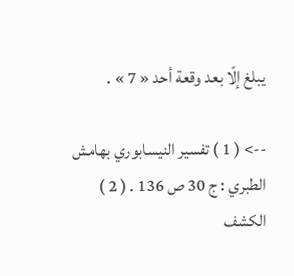يبلغ إلّا بعد وقعة أحد « 7 » .

--> ( 1 ) تفسير النيسابوري بهامش الطبري : ج 30 ص 136 . ( 2 ) الكشف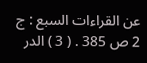عن القراءات السبع : ج 2 ص 385 . ( 3 ) الدر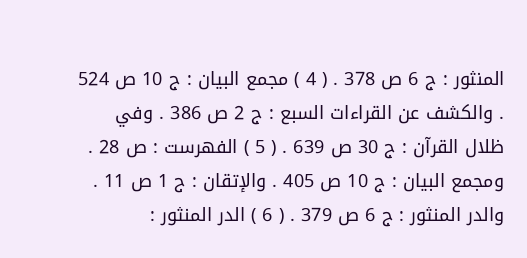المنثور : ج 6 ص 378 . ( 4 ) مجمع البيان : ج 10 ص 524 . والكشف عن القراءات السبع : ج 2 ص 386 . وفي ظلال القرآن : ج 30 ص 639 . ( 5 ) الفهرست : ص 28 . ومجمع البيان : ج 10 ص 405 . والإتقان : ج 1 ص 11 . والدر المنثور : ج 6 ص 379 . ( 6 ) الدر المنثور :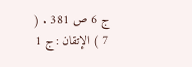ج 6 ص 381 . ( 7 ) الإتقان : ج 1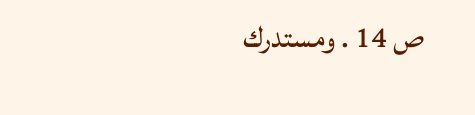ص 14 . ومستدرك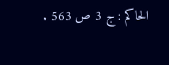الحاكم : ج 3 ص 563 .